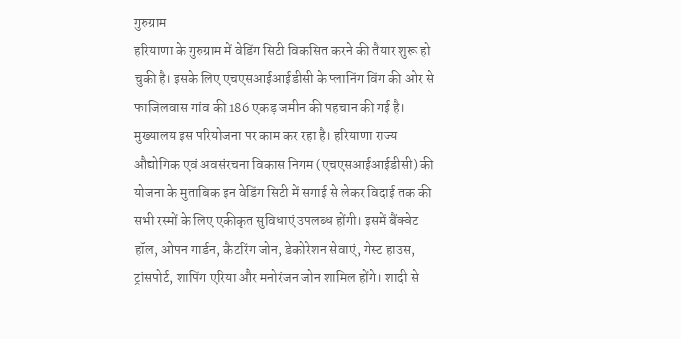गुरुग्राम
हरियाणा के गुरुग्राम में वेडिंग सिटी विकसित करने की तैयार शुरू हो चुकी है। इसके लिए एचएसआईआईडीसी के प्लानिंग विंग की ओर से फाजिलवास गांव की 186 एकड़ जमीन की पहचान की गई है।
मुख्यालय इस परियोजना पर काम कर रहा है। हरियाणा राज्य औद्योगिक एवं अवसंरचना विकास निगम (एचएसआईआईडीसी) की योजना के मुताबिक इन वेडिंग सिटी में सगाई से लेकर विदाई तक की सभी रस्मों के लिए एकीकृत सुविधाएं उपलब्ध होंगी। इसमें बैंक्वेट हॉल, ओपन गार्डन, कैटरिंग जोन, डेकोरेशन सेवाएं, गेस्ट हाउस, ट्रांसपोर्ट, शापिंग एरिया और मनोरंजन जोन शामिल होंगे। शादी से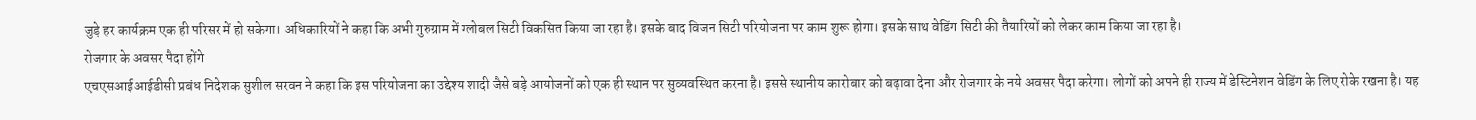जुड़े हर कार्यक्रम एक ही परिसर में हो सकेगा। अधिकारियों ने कहा कि अभी गुरुग्राम में ग्लोबल सिटी विकसित किया जा रहा है। इसके बाद विजन सिटी परियोजना पर काम शुरू होगा। इसके साथ वेडिंग सिटी की तैयारियों को लेकर काम किया जा रहा है।
रोजगार के अवसर पैदा होंगे
एचएसआईआईडीसी प्रबंध निदेशक सुशील सरवन ने कहा कि इस परियोजना का उद्देश्य शादी जैसे बड़े आयोजनों को एक ही स्थान पर सुव्यवस्थित करना है। इससे स्थानीय कारोबार को बढ़ावा देना और रोजगार के नये अवसर पैदा करेगा। लोगों को अपने ही राज्य में डेस्टिनेशन वेडिंग के लिए रोके रखना है। यह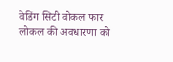वेडिंग सिटी वोकल फार लोकल की अवधारणा को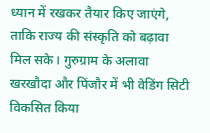ध्यान में रखकर तैयार किए जाएंगे, ताकि राज्य की संस्कृति को बढ़ावा मिल सके। गुरुग्राम के अलावा खरखौदा और पिंजौर में भी वेडिंग सिटी विकसित किया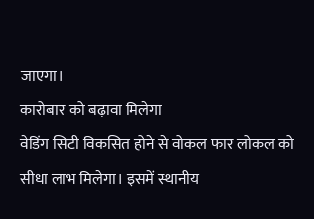जाएगा।
कारोबार को बढ़ावा मिलेगा
वेडिंग सिटी विकसित होने से वोकल फार लोकल को सीधा लाभ मिलेगा। इसमें स्थानीय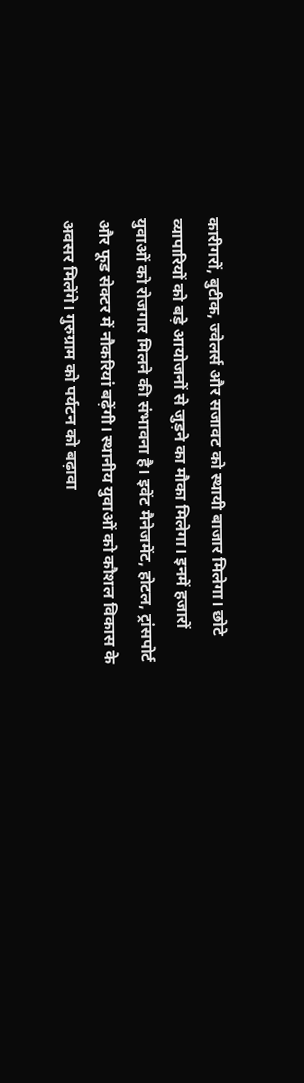कारीगरों, बुटीक, ज्वेलर्स और सजावट को स्थायी बाजार मिलेगा। छोटे व्यापारियों को बड़े आयोजनों से जुड़ने का मौका मिलेगा। इनमें हजारों युवाओं को रोजगार मिलने की संभावना है। इवेंट मैनेजमेंट, होटल, ट्रांसपोर्ट और फूड सेक्टर में नौकरियां बढ़ेंगी। स्थानीय युवाओं को कौशल विकास के अवसर मिलेंगे। गुरुग्राम को पर्यटन को बढ़ावा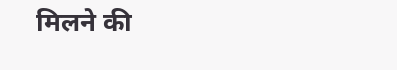मिलने की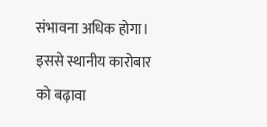संभावना अधिक होगा। इससे स्थानीय कारोबार को बढ़ावा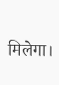मिलेगा।